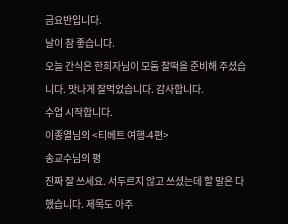금요반입니다.
날이 참 좋습니다.
오늘 간식은 한희자님이 모둠 찰떡을 준비해 주셨습니다. 맛나게 잘먹었습니다. 감사합니다.
수업 시작합니다.
이종열님의 <티베트 여행-4편>
송교수님의 평
진짜 잘 쓰세요. 서두르지 않고 쓰셨는데 할 말은 다 했습니다. 제목도 아주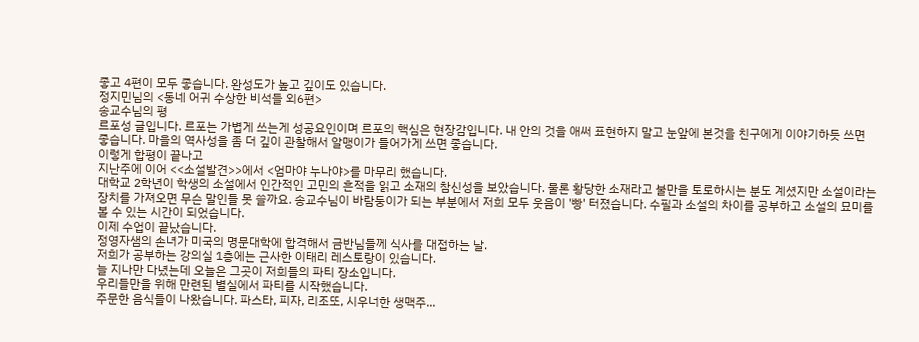좋고 4편이 모두 좋습니다. 완성도가 높고 깊이도 있습니다.
정지민님의 <동네 어귀 수상한 비석들 외6편>
송교수님의 평
르포성 글입니다. 르포는 가볍게 쓰는게 성공요인이며 르포의 핵심은 현장감입니다. 내 안의 것을 애써 표현하지 말고 눈앞에 본것을 친구에게 이야기하듯 쓰면 좋습니다. 마을의 역사성을 좀 더 깊이 관찰해서 알맹이가 들어가게 쓰면 좋습니다.
이렇게 합평이 끝나고
지난주에 이어 <<소설발견>>에서 <엄마야 누나야>를 마무리 했습니다.
대학교 2학년이 학생의 소설에서 인간적인 고민의 흔적을 읽고 소재의 참신성을 보았습니다. 물론 황당한 소재라고 불만을 토로하시는 분도 계셨지만 소설이라는 장치를 가져오면 무슨 말인들 못 쓸까요. 송교수님이 바람둥이가 되는 부분에서 저희 모두 웃음이 '빵' 터졌습니다. 수필과 소설의 차이를 공부하고 소설의 묘미를 볼 수 있는 시간이 되었습니다.
이제 수업이 끝났습니다.
정영자샘의 손녀가 미국의 명문대학에 합격해서 금반님들께 식사를 대접하는 날.
저희가 공부하는 강의실 1층에는 근사한 이태리 레스토랑이 있습니다.
늘 지나만 다녔는데 오늘은 그곳이 저희들의 파티 장소입니다.
우리들만을 위해 만련된 별실에서 파티를 시작했습니다.
주문한 음식들이 나왔습니다. 파스타, 피자, 리조또, 시우너한 생맥주...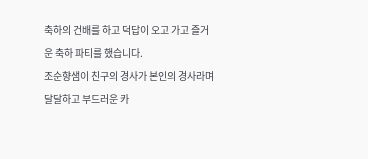축하의 건배를 하고 덕답이 오고 가고 즐거운 축하 파티를 했습니다.
조순향샘이 친구의 경사가 본인의 경사라며 달달하고 부드러운 카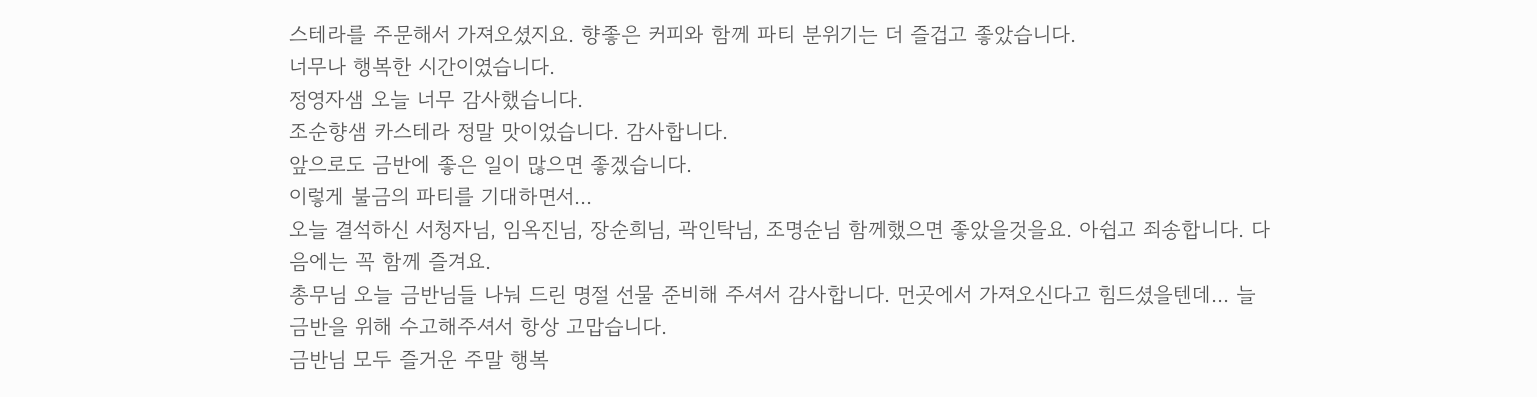스테라를 주문해서 가져오셨지요. 향좋은 커피와 함께 파티 분위기는 더 즐겁고 좋았습니다.
너무나 행복한 시간이였습니다.
정영자샘 오늘 너무 감사했습니다.
조순향샘 카스테라 정말 맛이었습니다. 감사합니다.
앞으로도 금반에 좋은 일이 많으면 좋겠습니다.
이렇게 불금의 파티를 기대하면서...
오늘 결석하신 서청자님, 임옥진님, 장순희님, 곽인탁님, 조명순님 함께했으면 좋았을것을요. 아쉽고 죄송합니다. 다음에는 꼭 함께 즐겨요.
총무님 오늘 금반님들 나눠 드린 명절 선물 준비해 주셔서 감사합니다. 먼곳에서 가져오신다고 힘드셨을텐데... 늘 금반을 위해 수고해주셔서 항상 고맙습니다.
금반님 모두 즐거운 주말 행복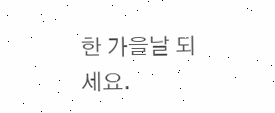한 가을날 되세요.